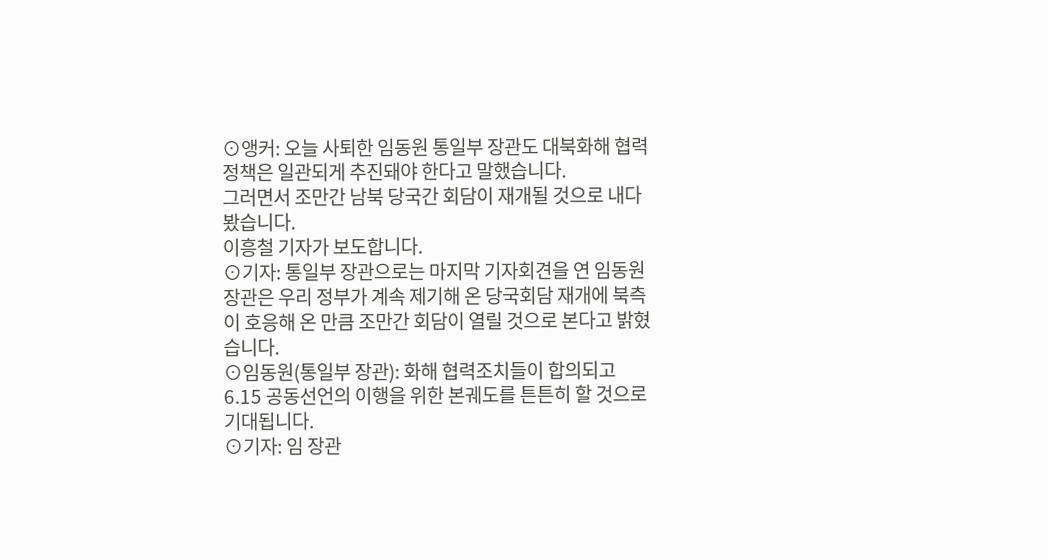⊙앵커: 오늘 사퇴한 임동원 통일부 장관도 대북화해 협력정책은 일관되게 추진돼야 한다고 말했습니다.
그러면서 조만간 남북 당국간 회담이 재개될 것으로 내다봤습니다.
이흥철 기자가 보도합니다.
⊙기자: 통일부 장관으로는 마지막 기자회견을 연 임동원 장관은 우리 정부가 계속 제기해 온 당국회담 재개에 북측이 호응해 온 만큼 조만간 회담이 열릴 것으로 본다고 밝혔습니다.
⊙임동원(통일부 장관): 화해 협력조치들이 합의되고 6.15 공동선언의 이행을 위한 본궤도를 튼튼히 할 것으로 기대됩니다.
⊙기자: 임 장관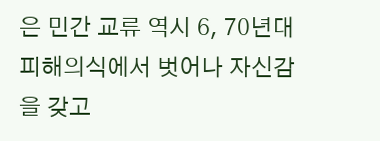은 민간 교류 역시 6, 70년대 피해의식에서 벗어나 자신감을 갖고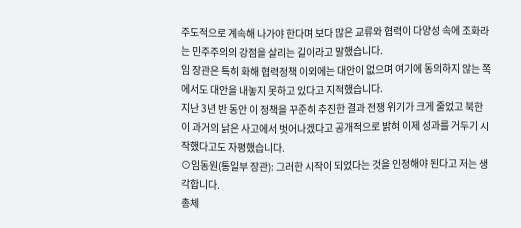주도적으로 계속해 나가야 한다며 보다 많은 교류와 협력이 다양성 속에 조화라는 민주주의의 강점을 살리는 길이라고 말했습니다.
임 장관은 특히 화해 협력정책 이외에는 대안이 없으며 여기에 동의하지 않는 쪽에서도 대안을 내놓지 못하고 있다고 지적했습니다.
지난 3년 반 동안 이 정책을 꾸준히 추진한 결과 전쟁 위기가 크게 줄었고 북한이 과거의 낡은 사고에서 벗어나겠다고 공개적으로 밝혀 이제 성과를 거두기 시작했다고도 자평했습니다.
⊙임동원(통일부 장관): 그러한 시작이 되었다는 것을 인정해야 된다고 저는 생각합니다.
총체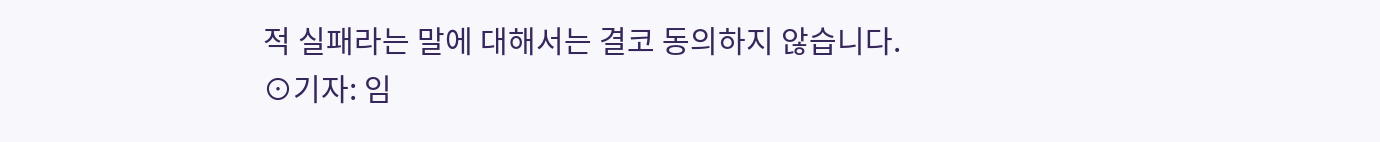적 실패라는 말에 대해서는 결코 동의하지 않습니다.
⊙기자: 임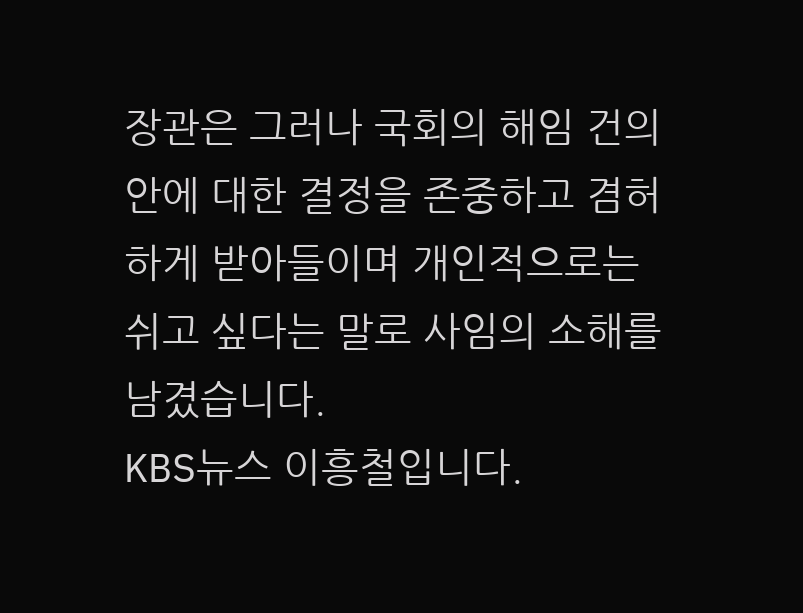장관은 그러나 국회의 해임 건의안에 대한 결정을 존중하고 겸허하게 받아들이며 개인적으로는 쉬고 싶다는 말로 사임의 소해를 남겼습니다.
KBS뉴스 이흥철입니다.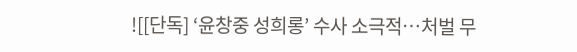![[단독] ‘윤창중 성희롱’ 수사 소극적…처벌 무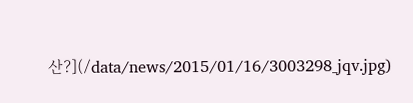산?](/data/news/2015/01/16/3003298_jqv.jpg)